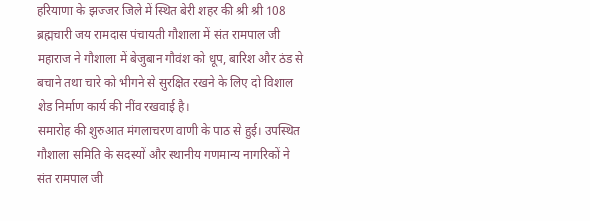हरियाणा के झज्जर जिले में स्थित बेरी शहर की श्री श्री 108 ब्रह्मचारी जय रामदास पंचायती गौशाला में संत रामपाल जी महाराज ने गौशाला में बेजुबान गौवंश को धूप, बारिश और ठंड से बचाने तथा चारे को भीगने से सुरक्षित रखने के लिए दो विशाल शेड निर्माण कार्य की नींव रखवाई है।
समारोह की शुरुआत मंगलाचरण वाणी के पाठ से हुई। उपस्थित गौशाला समिति के सदस्यों और स्थानीय गणमान्य नागरिकों ने संत रामपाल जी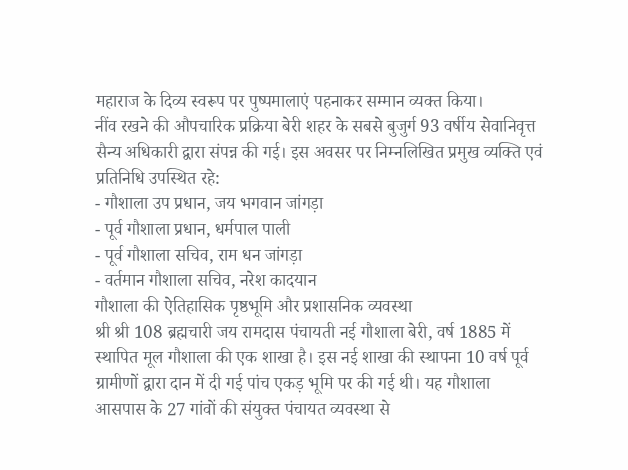महाराज के दिव्य स्वरूप पर पुष्पमालाएं पहनाकर सम्मान व्यक्त किया।
नींव रखने की औपचारिक प्रक्रिया बेरी शहर के सबसे बुजुर्ग 93 वर्षीय सेवानिवृत्त सैन्य अधिकारी द्वारा संपन्न की गई। इस अवसर पर निम्नलिखित प्रमुख व्यक्ति एवं प्रतिनिधि उपस्थित रहे:
- गौशाला उप प्रधान, जय भगवान जांगड़ा
- पूर्व गौशाला प्रधान, धर्मपाल पाली
- पूर्व गौशाला सचिव, राम धन जांगड़ा
- वर्तमान गौशाला सचिव, नरेश कादयान
गौशाला की ऐतिहासिक पृष्ठभूमि और प्रशासनिक व्यवस्था
श्री श्री 108 ब्रह्मचारी जय रामदास पंचायती नई गौशाला बेरी, वर्ष 1885 में स्थापित मूल गौशाला की एक शाखा है। इस नई शाखा की स्थापना 10 वर्ष पूर्व ग्रामीणों द्वारा दान में दी गई पांच एकड़ भूमि पर की गई थी। यह गौशाला आसपास के 27 गांवों की संयुक्त पंचायत व्यवस्था से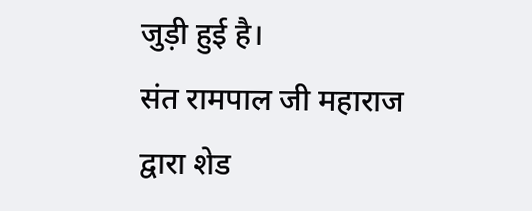जुड़ी हुई है।
संत रामपाल जी महाराज द्वारा शेड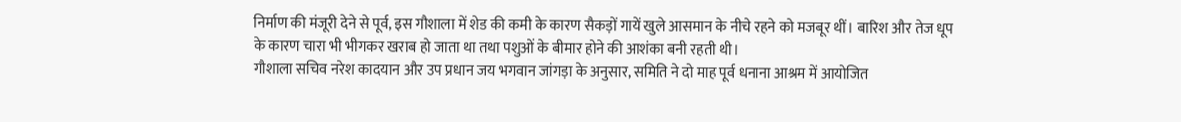निर्माण की मंजूरी देने से पूर्व, इस गौशाला में शेड की कमी के कारण सैकड़ों गायें खुले आसमान के नीचे रहने को मजबूर थीं। बारिश और तेज धूप के कारण चारा भी भीगकर खराब हो जाता था तथा पशुओं के बीमार होने की आशंका बनी रहती थी।
गौशाला सचिव नरेश कादयान और उप प्रधान जय भगवान जांगड़ा के अनुसार, समिति ने दो माह पूर्व धनाना आश्रम में आयोजित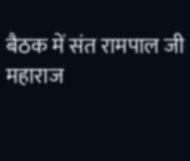बैठक में संत रामपाल जी महाराज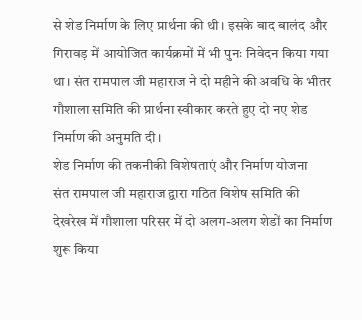से शेड निर्माण के लिए प्रार्थना की थी। इसके बाद बालंद और गिरावड़ में आयोजित कार्यक्रमों में भी पुनः निवेदन किया गया था। संत रामपाल जी महाराज ने दो महीने की अवधि के भीतर गौशाला समिति की प्रार्थना स्वीकार करते हुए दो नए शेड निर्माण की अनुमति दी।
शेड निर्माण की तकनीकी विशेषताएं और निर्माण योजना
संत रामपाल जी महाराज द्वारा गठित विशेष समिति की देखरेख में गौशाला परिसर में दो अलग-अलग शेडों का निर्माण शुरू किया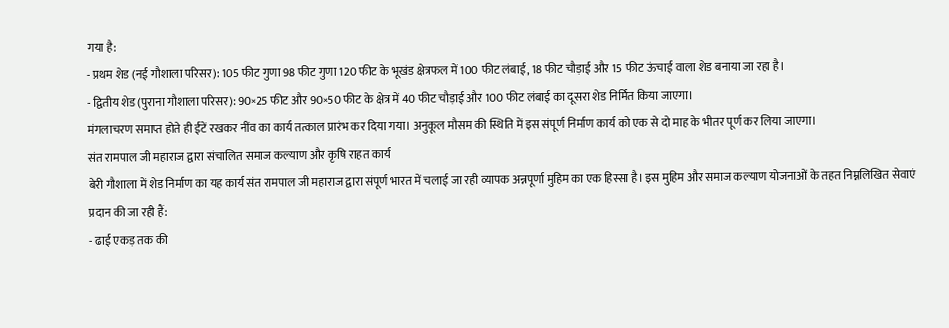गया है:
- प्रथम शेड (नई गौशाला परिसर): 105 फीट गुणा 98 फीट गुणा 120 फीट के भूखंड क्षेत्रफल में 100 फीट लंबाई, 18 फीट चौड़ाई और 15 फीट ऊंचाई वाला शेड बनाया जा रहा है।
- द्वितीय शेड (पुराना गौशाला परिसर): 90×25 फीट और 90×50 फीट के क्षेत्र में 40 फीट चौड़ाई और 100 फीट लंबाई का दूसरा शेड निर्मित किया जाएगा।
मंगलाचरण समाप्त होते ही ईंटें रखकर नींव का कार्य तत्काल प्रारंभ कर दिया गया। अनुकूल मौसम की स्थिति में इस संपूर्ण निर्माण कार्य को एक से दो माह के भीतर पूर्ण कर लिया जाएगा।
संत रामपाल जी महाराज द्वारा संचालित समाज कल्याण और कृषि राहत कार्य
बेरी गौशाला में शेड निर्माण का यह कार्य संत रामपाल जी महाराज द्वारा संपूर्ण भारत में चलाई जा रही व्यापक अन्नपूर्णा मुहिम का एक हिस्सा है। इस मुहिम और समाज कल्याण योजनाओं के तहत निम्नलिखित सेवाएं प्रदान की जा रही हैं:
- ढाई एकड़ तक की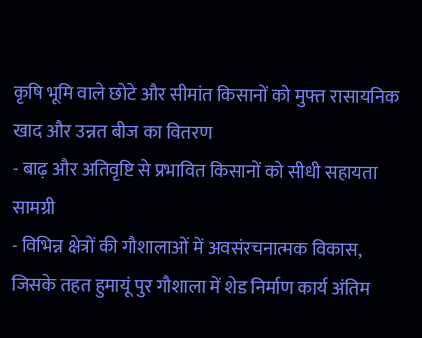कृषि भूमि वाले छोटे और सीमांत किसानों को मुफ्त रासायनिक खाद और उन्नत बीज का वितरण
- बाढ़ और अतिवृष्टि से प्रभावित किसानों को सीधी सहायता सामग्री
- विभिन्न क्षेत्रों की गौशालाओं में अवसंरचनात्मक विकास, जिसके तहत हुमायूं पुर गौशाला में शेड निर्माण कार्य अंतिम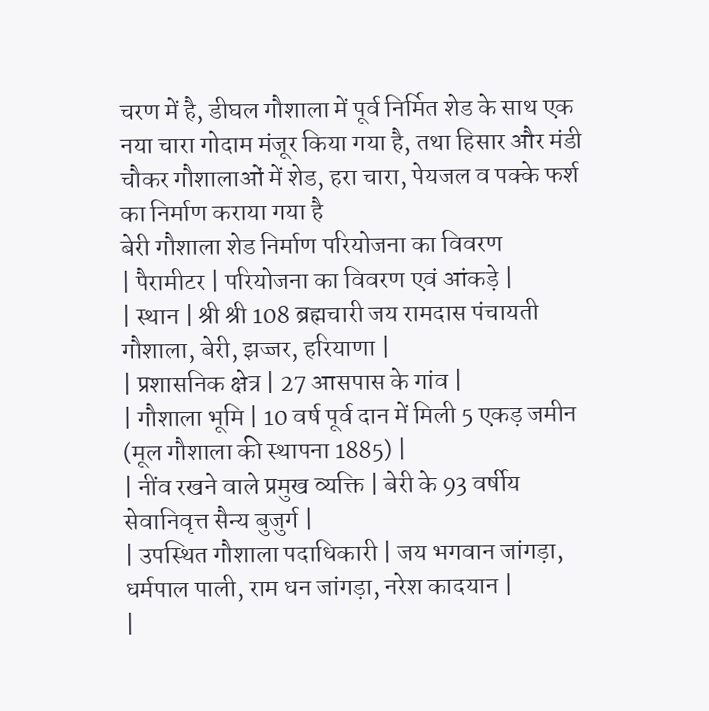चरण में है, डीघल गौशाला में पूर्व निर्मित शेड के साथ एक नया चारा गोदाम मंजूर किया गया है, तथा हिसार और मंडी चौकर गौशालाओं में शेड, हरा चारा, पेयजल व पक्के फर्श का निर्माण कराया गया है
बेरी गौशाला शेड निर्माण परियोजना का विवरण
| पैरामीटर | परियोजना का विवरण एवं आंकड़े |
| स्थान | श्री श्री 108 ब्रह्मचारी जय रामदास पंचायती गौशाला, बेरी, झज्जर, हरियाणा |
| प्रशासनिक क्षेत्र | 27 आसपास के गांव |
| गौशाला भूमि | 10 वर्ष पूर्व दान में मिली 5 एकड़ जमीन (मूल गौशाला की स्थापना 1885) |
| नींव रखने वाले प्रमुख व्यक्ति | बेरी के 93 वर्षीय सेवानिवृत्त सैन्य बुजुर्ग |
| उपस्थित गौशाला पदाधिकारी | जय भगवान जांगड़ा, धर्मपाल पाली, राम धन जांगड़ा, नरेश कादयान |
|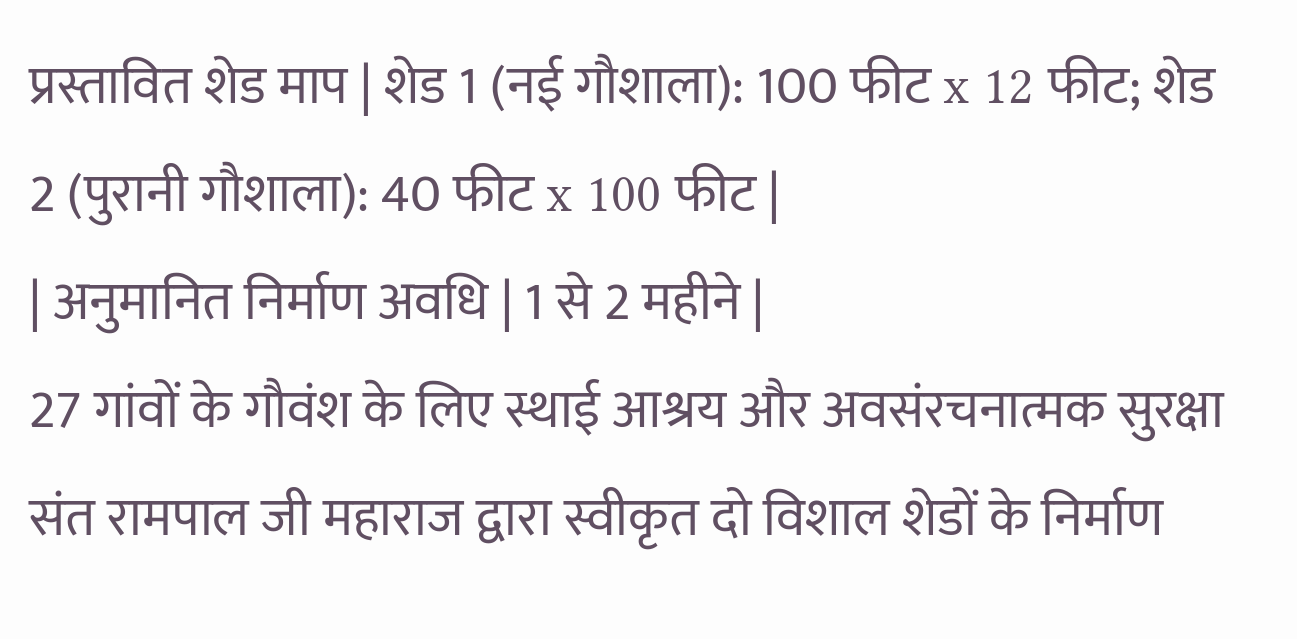प्रस्तावित शेड माप | शेड 1 (नई गौशाला): 100 फीट x 12 फीट; शेड 2 (पुरानी गौशाला): 40 फीट x 100 फीट |
| अनुमानित निर्माण अवधि | 1 से 2 महीने |
27 गांवों के गौवंश के लिए स्थाई आश्रय और अवसंरचनात्मक सुरक्षा
संत रामपाल जी महाराज द्वारा स्वीकृत दो विशाल शेडों के निर्माण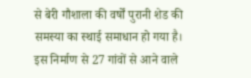से बेरी गौशाला की वर्षों पुरानी शेड की समस्या का स्थाई समाधान हो गया है। इस निर्माण से 27 गांवों से आने वाले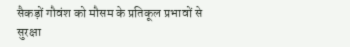सैकड़ों गौवंश को मौसम के प्रतिकूल प्रभावों से सुरक्षा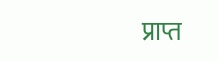प्राप्त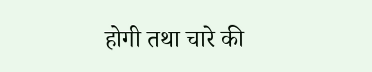होगी तथा चारे की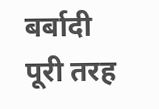बर्बादी पूरी तरह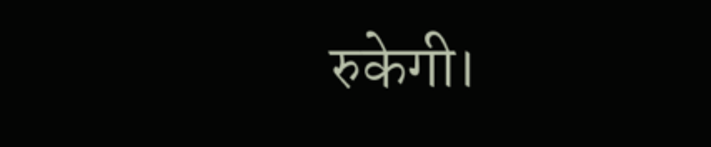रुकेगी।